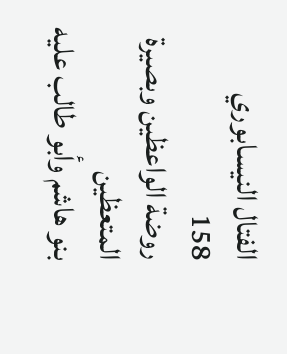الفتال النيسابوري
158
روضة الواعظين وبصيرة المتعظين
بنو هاشم وأبو طالب عليه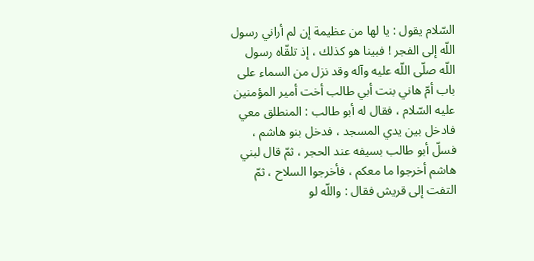السّلام يقول : يا لها من عظيمة إن لم أراني رسول اللّه إلى الفجر ! فبينا هو كذلك ، إذ تلقّاه رسول اللّه صلّى اللّه عليه وآله وقد نزل من السماء على باب أمّ هاني بنت أبي طالب أخت أمير المؤمنين عليه السّلام ، فقال له أبو طالب : المنطلق معي فادخل بين يدي المسجد ، فدخل بنو هاشم ، فسلّ أبو طالب بسيفه عند الحجر ، ثمّ قال لبني هاشم أخرجوا ما معكم ، فأخرجوا السلاح ، ثمّ التفت إلى قريش فقال : واللّه لو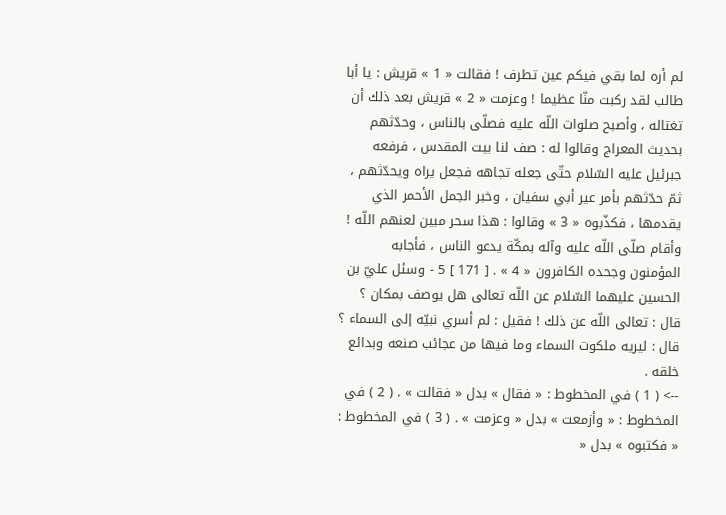لم أره لما بقي فيكم عين تطرف ! فقالت « 1 » قريش : يا أبا طالب لقد ركبت منّا عظيما ! وعزمت « 2 » قريش بعد ذلك أن تغتاله ، وأصبح صلوات اللّه عليه فصلّى بالناس ، وحدّثهم بحديث المعراج وقالوا له : صف لنا بيت المقدس ، فرفعه جبرئيل عليه السّلام حتّى جعله تجاهه فجعل يراه ويحدّثهم ، ثمّ حدّثهم بأمر عير أبي سفيان ، وخبر الجمل الأحمر الذي يقدمها ، فكذّبوه « 3 » وقالوا : هذا سحر مبين لعنهم اللّه ! وأقام صلّى اللّه عليه وآله بمكّة يدعو الناس ، فأجابه المؤمنون وجحده الكافرون « 4 » . [ 171 ] 5 - وسئل عليّ بن الحسين عليهما السّلام عن اللّه تعالى هل يوصف بمكان ؟ قال : تعالى اللّه عن ذلك ! فقيل : لم أسري نبيّه إلى السماء ؟ قال : ليريه ملكوت السماء وما فيها من عجائب صنعه وبدائع خلقه .
--> ( 1 ) في المخطوط : « فقال » بدل « فقالت » . ( 2 ) في المخطوط : « وأزمعت » بدل « وعزمت » . ( 3 ) في المخطوط : « فكتبوه » بدل «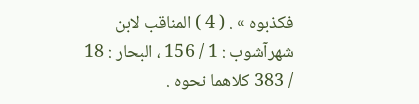فكذبوه » . ( 4 ) المناقب لابن شهرآشوب : 1 / 156 ، البحار : 18 / 383 كلاهما نحوه .